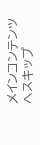メインコンテンツへスキップ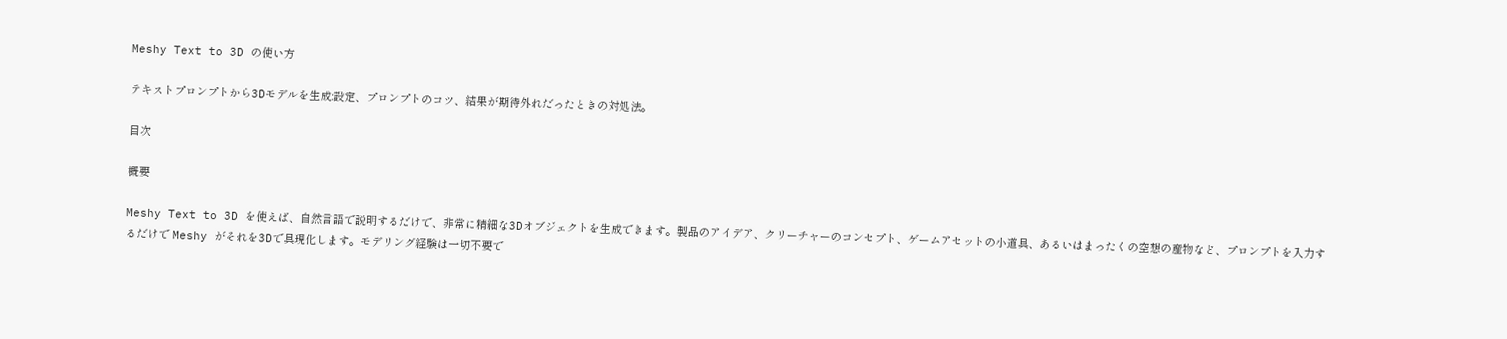Meshy Text to 3D の使い方

テキストプロンプトから3Dモデルを生成:設定、プロンプトのコツ、結果が期待外れだったときの対処法。

目次

概要

Meshy Text to 3D を使えば、自然言語で説明するだけで、非常に精細な3Dオブジェクトを生成できます。製品のアイデア、クリーチャーのコンセプト、ゲームアセットの小道具、あるいはまったくの空想の産物など、プロンプトを入力するだけで Meshy がそれを3Dで具現化します。モデリング経験は一切不要で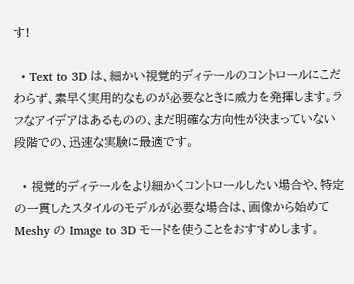す!

  • Text to 3D は、細かい視覚的ディテールのコントロールにこだわらず、素早く実用的なものが必要なときに威力を発揮します。ラフなアイデアはあるものの、まだ明確な方向性が決まっていない段階での、迅速な実験に最適です。

  • 視覚的ディテールをより細かくコントロールしたい場合や、特定の一貫したスタイルのモデルが必要な場合は、画像から始めて Meshy の Image to 3D モードを使うことをおすすめします。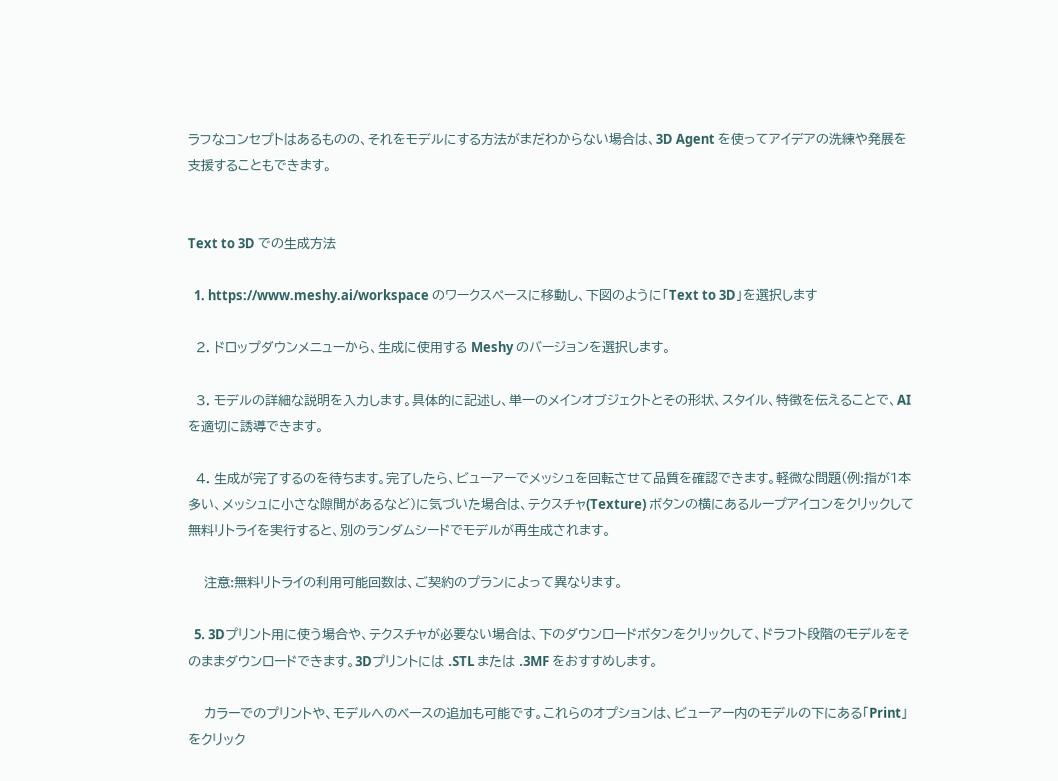ラフなコンセプトはあるものの、それをモデルにする方法がまだわからない場合は、3D Agent を使ってアイデアの洗練や発展を支援することもできます。


Text to 3D での生成方法

  1. https://www.meshy.ai/workspace のワークスペースに移動し、下図のように「Text to 3D」を選択します

  2. ドロップダウンメニューから、生成に使用する Meshy のバージョンを選択します。

  3. モデルの詳細な説明を入力します。具体的に記述し、単一のメインオブジェクトとその形状、スタイル、特徴を伝えることで、AIを適切に誘導できます。

  4. 生成が完了するのを待ちます。完了したら、ビューアーでメッシュを回転させて品質を確認できます。軽微な問題(例:指が1本多い、メッシュに小さな隙間があるなど)に気づいた場合は、テクスチャ(Texture) ボタンの横にあるループアイコンをクリックして無料リトライを実行すると、別のランダムシードでモデルが再生成されます。

    注意:無料リトライの利用可能回数は、ご契約のプランによって異なります。

  5. 3Dプリント用に使う場合や、テクスチャが必要ない場合は、下のダウンロードボタンをクリックして、ドラフト段階のモデルをそのままダウンロードできます。3Dプリントには .STL または .3MF をおすすめします。

    カラーでのプリントや、モデルへのベースの追加も可能です。これらのオプションは、ビューアー内のモデルの下にある「Print」をクリック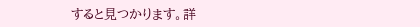すると見つかります。詳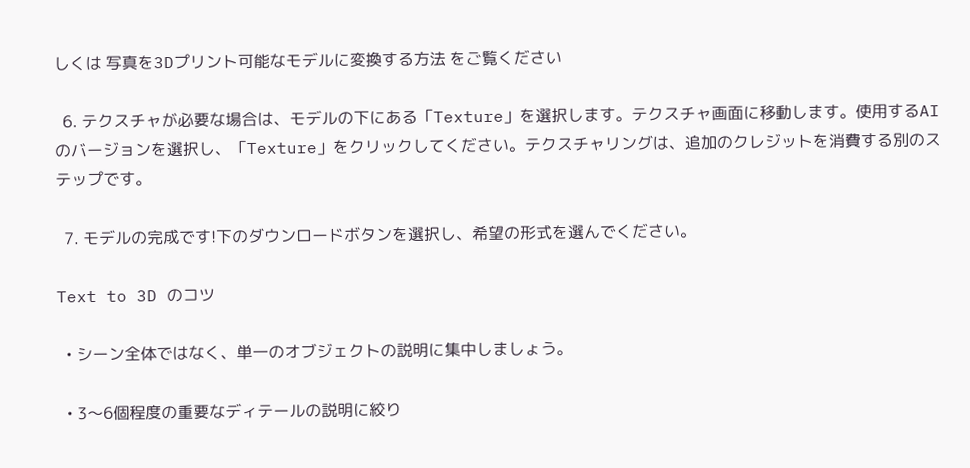しくは 写真を3Dプリント可能なモデルに変換する方法 をご覧ください

  6. テクスチャが必要な場合は、モデルの下にある「Texture」を選択します。テクスチャ画面に移動します。使用するAIのバージョンを選択し、「Texture」をクリックしてください。テクスチャリングは、追加のクレジットを消費する別のステップです。

  7. モデルの完成です!下のダウンロードボタンを選択し、希望の形式を選んでください。

Text to 3D のコツ

  • シーン全体ではなく、単一のオブジェクトの説明に集中しましょう。

  • 3〜6個程度の重要なディテールの説明に絞り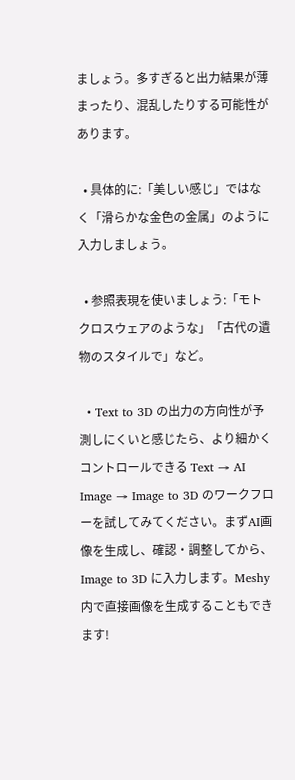ましょう。多すぎると出力結果が薄まったり、混乱したりする可能性があります。

  • 具体的に:「美しい感じ」ではなく「滑らかな金色の金属」のように入力しましょう。

  • 参照表現を使いましょう:「モトクロスウェアのような」「古代の遺物のスタイルで」など。

  • Text to 3D の出力の方向性が予測しにくいと感じたら、より細かくコントロールできる Text → AI Image → Image to 3D のワークフローを試してみてください。まずAI画像を生成し、確認・調整してから、Image to 3D に入力します。Meshy 内で直接画像を生成することもできます!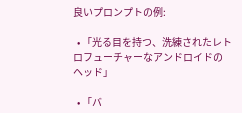良いプロンプトの例:

  • 「光る目を持つ、洗練されたレトロフューチャーなアンドロイドのヘッド」

  • 「バ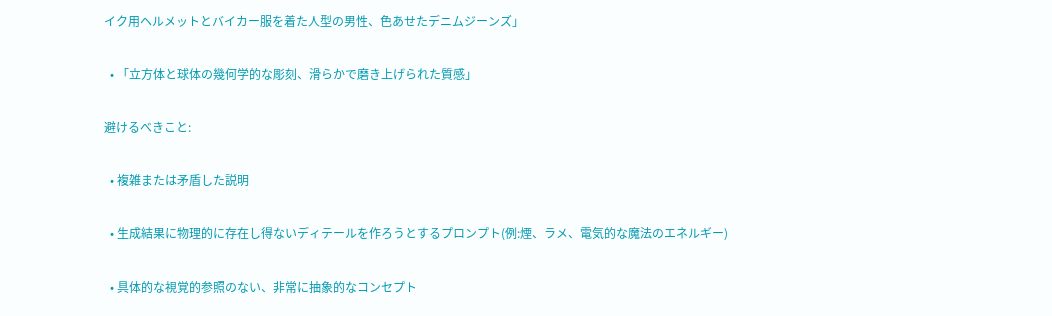イク用ヘルメットとバイカー服を着た人型の男性、色あせたデニムジーンズ」

  • 「立方体と球体の幾何学的な彫刻、滑らかで磨き上げられた質感」

避けるべきこと:

  • 複雑または矛盾した説明

  • 生成結果に物理的に存在し得ないディテールを作ろうとするプロンプト(例:煙、ラメ、電気的な魔法のエネルギー)

  • 具体的な視覚的参照のない、非常に抽象的なコンセプト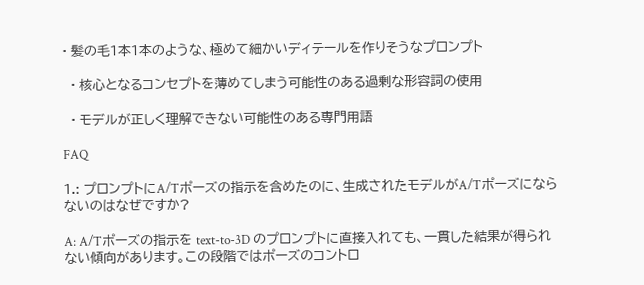• 髪の毛1本1本のような、極めて細かいディテールを作りそうなプロンプト

  • 核心となるコンセプトを薄めてしまう可能性のある過剰な形容詞の使用

  • モデルが正しく理解できない可能性のある専門用語

FAQ

1.: プロンプトにA/Tポーズの指示を含めたのに、生成されたモデルがA/Tポーズにならないのはなぜですか?

A: A/Tポーズの指示を text-to-3D のプロンプトに直接入れても、一貫した結果が得られない傾向があります。この段階ではポーズのコントロ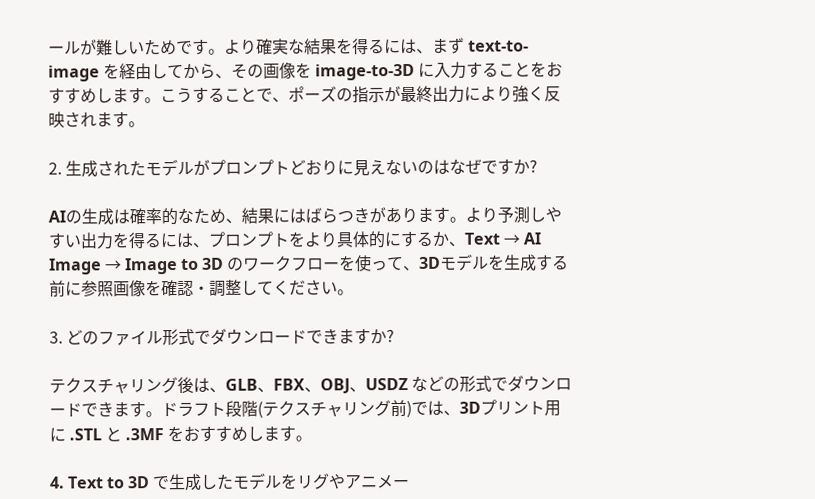ールが難しいためです。より確実な結果を得るには、まず text-to-image を経由してから、その画像を image-to-3D に入力することをおすすめします。こうすることで、ポーズの指示が最終出力により強く反映されます。

2. 生成されたモデルがプロンプトどおりに見えないのはなぜですか?

AIの生成は確率的なため、結果にはばらつきがあります。より予測しやすい出力を得るには、プロンプトをより具体的にするか、Text → AI Image → Image to 3D のワークフローを使って、3Dモデルを生成する前に参照画像を確認・調整してください。

3. どのファイル形式でダウンロードできますか?

テクスチャリング後は、GLB、FBX、OBJ、USDZ などの形式でダウンロードできます。ドラフト段階(テクスチャリング前)では、3Dプリント用に .STL と .3MF をおすすめします。

4. Text to 3D で生成したモデルをリグやアニメー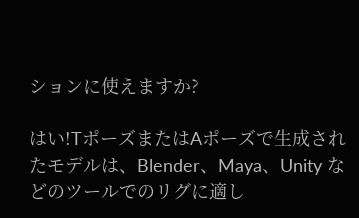ションに使えますか?

はい!TポーズまたはAポーズで生成されたモデルは、Blender、Maya、Unity などのツールでのリグに適し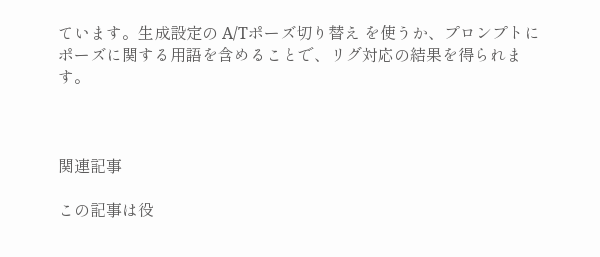ています。生成設定の A/Tポーズ切り替え を使うか、プロンプトにポーズに関する用語を含めることで、リグ対応の結果を得られます。



関連記事

この記事は役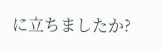に立ちましたか?